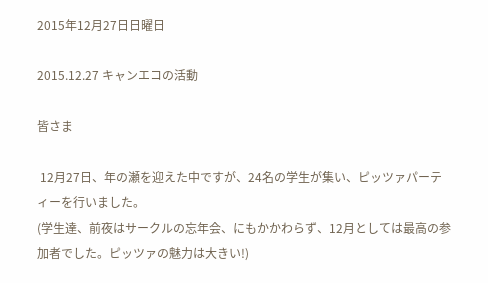2015年12月27日日曜日

2015.12.27 キャンエコの活動

皆さま

 12月27日、年の瀬を迎えた中ですが、24名の学生が集い、ピッツァパーティーを行いました。
(学生達、前夜はサークルの忘年会、にもかかわらず、12月としては最高の参加者でした。ピッツァの魅力は大きい!)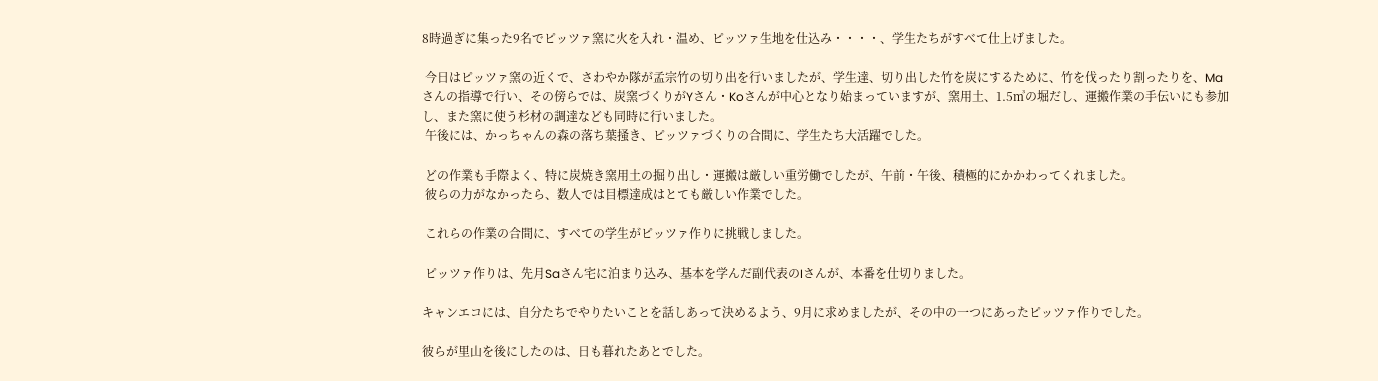8時過ぎに集った9名でピッツァ窯に火を入れ・温め、ピッツァ生地を仕込み・・・・、学生たちがすべて仕上げました。

 今日はピッツァ窯の近くで、さわやか隊が孟宗竹の切り出を行いましたが、学生達、切り出した竹を炭にするために、竹を伐ったり割ったりを、Maさんの指導で行い、その傍らでは、炭窯づくりがYさん・Koさんが中心となり始まっていますが、窯用土、1.5㎥の堀だし、運搬作業の手伝いにも参加し、また窯に使う杉材の調達なども同時に行いました。
 午後には、かっちゃんの森の落ち葉掻き、ピッツァづくりの合間に、学生たち大活躍でした。

 どの作業も手際よく、特に炭焼き窯用土の掘り出し・運搬は厳しい重労働でしたが、午前・午後、積極的にかかわってくれました。
 彼らの力がなかったら、数人では目標達成はとても厳しい作業でした。

 これらの作業の合間に、すべての学生がピッツァ作りに挑戦しました。

 ピッツァ作りは、先月Saさん宅に泊まり込み、基本を学んだ副代表のIさんが、本番を仕切りました。

キャンエコには、自分たちでやりたいことを話しあって決めるよう、9月に求めましたが、その中の一つにあったピッツァ作りでした。

彼らが里山を後にしたのは、日も暮れたあとでした。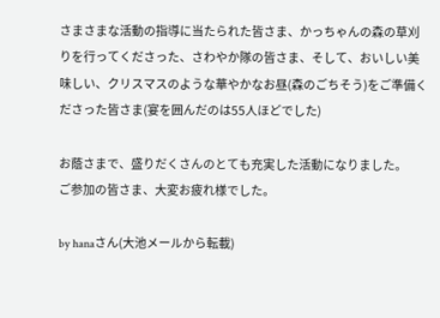さまさまな活動の指導に当たられた皆さま、かっちゃんの森の草刈りを行ってくださった、さわやか隊の皆さま、そして、おいしい美味しい、クリスマスのような華やかなお昼(森のごちそう)をご準備くださった皆さま(宴を囲んだのは55人ほどでした)

お蔭さまで、盛りだくさんのとても充実した活動になりました。
ご参加の皆さま、大変お疲れ様でした。

by hanaさん(大池メールから転載)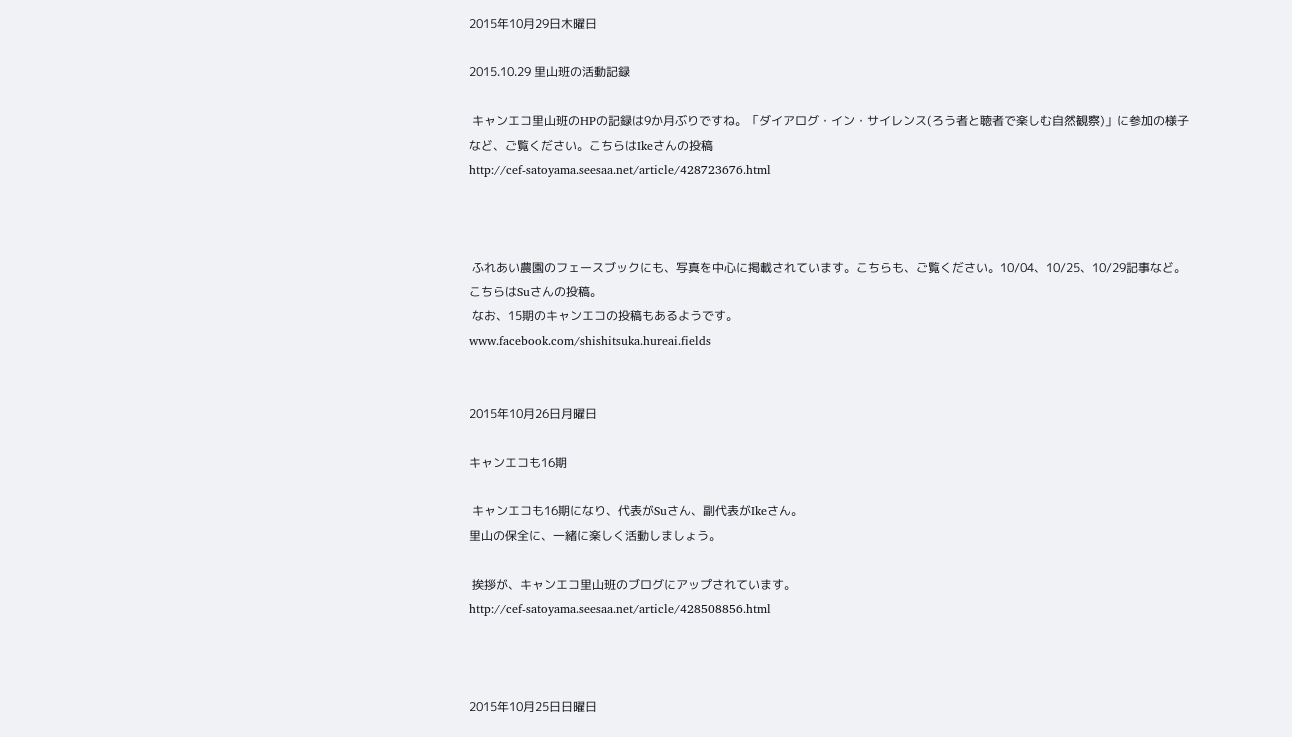2015年10月29日木曜日

2015.10.29 里山班の活動記録

 キャンエコ里山班のHPの記録は9か月ぶりですね。「ダイアログ・イン・サイレンス(ろう者と聴者で楽しむ自然観察)」に参加の様子など、ご覧ください。こちらはIkeさんの投稿
http://cef-satoyama.seesaa.net/article/428723676.html



 ふれあい農園のフェースブックにも、写真を中心に掲載されています。こちらも、ご覧ください。10/04、10/25、10/29記事など。こちらはSuさんの投稿。
 なお、15期のキャンエコの投稿もあるようです。
www.facebook.com/shishitsuka.hureai.fields


2015年10月26日月曜日

キャンエコも16期

 キャンエコも16期になり、代表がSuさん、副代表がIkeさん。
里山の保全に、一緒に楽しく活動しましょう。

 挨拶が、キャンエコ里山班のブログにアップされています。
http://cef-satoyama.seesaa.net/article/428508856.html



2015年10月25日日曜日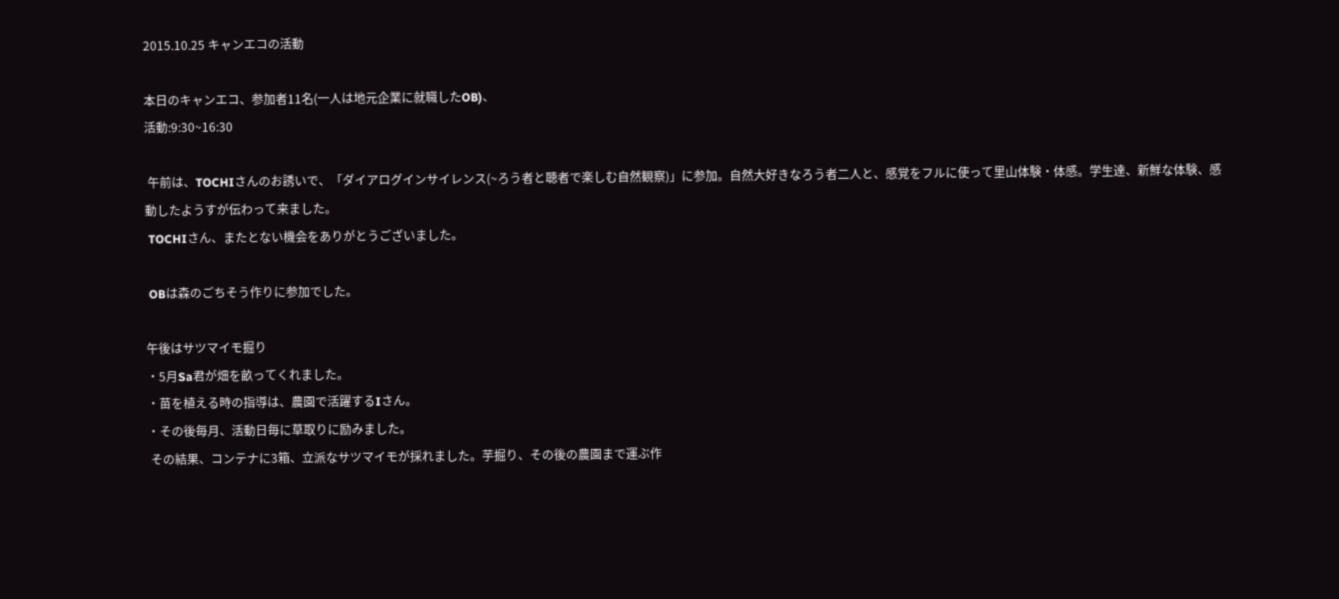2015.10.25 キャンエコの活動

本日のキャンエコ、参加者11名(一人は地元企業に就職したOB)、
活動:9:30~16:30

 午前は、TOCHIさんのお誘いで、「ダイアログインサイレンス(~ろう者と聴者で楽しむ自然観察)」に参加。自然大好きなろう者二人と、感覚をフルに使って里山体験・体感。学生達、新鮮な体験、感動したようすが伝わって来ました。
 TOCHIさん、またとない機会をありがとうございました。

 OBは森のごちそう作りに参加でした。

午後はサツマイモ掘り
・5月Sa君が畑を畝ってくれました。
・苗を植える時の指導は、農園で活躍するIさん。
・その後毎月、活動日毎に草取りに励みました。
 その結果、コンテナに3箱、立派なサツマイモが採れました。芋掘り、その後の農園まで運ぶ作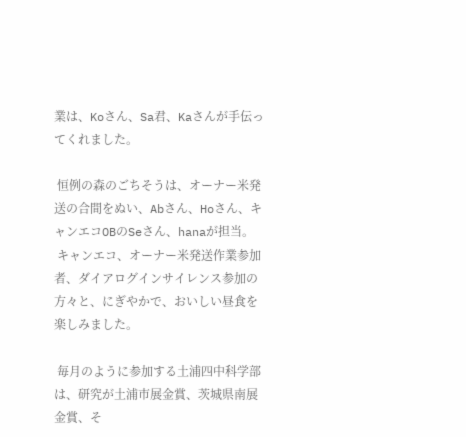業は、Koさん、Sa君、Kaさんが手伝ってくれました。

 恒例の森のごちそうは、オーナー米発送の合間をぬい、Abさん、Hoさん、キャンエコOBのSeさん、hanaが担当。
 キャンエコ、オーナー米発送作業参加者、ダイアログインサイレンス参加の方々と、にぎやかで、おいしい昼食を楽しみました。

 毎月のように参加する土浦四中科学部は、研究が土浦市展金賞、茨城県南展金賞、そ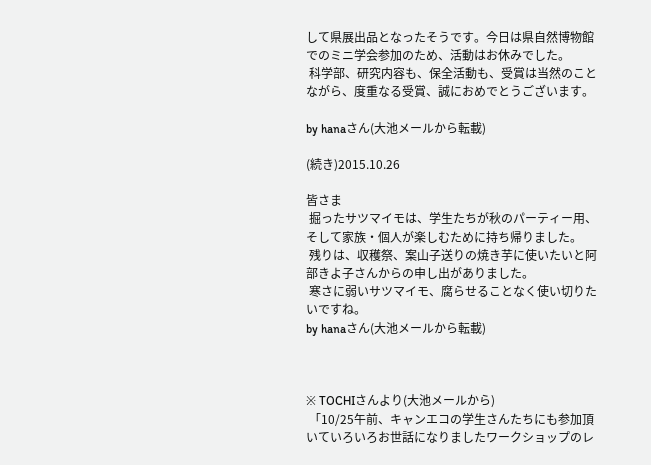して県展出品となったそうです。今日は県自然博物館でのミニ学会参加のため、活動はお休みでした。
 科学部、研究内容も、保全活動も、受賞は当然のことながら、度重なる受賞、誠におめでとうございます。

by hanaさん(大池メールから転載)

(続き)2015.10.26

皆さま
 掘ったサツマイモは、学生たちが秋のパーティー用、そして家族・個人が楽しむために持ち帰りました。
 残りは、収穫祭、案山子送りの焼き芋に使いたいと阿部きよ子さんからの申し出がありました。
 寒さに弱いサツマイモ、腐らせることなく使い切りたいですね。
by hanaさん(大池メールから転載)



※ TOCHIさんより(大池メールから)
 「10/25午前、キャンエコの学生さんたちにも参加頂いていろいろお世話になりましたワークショップのレ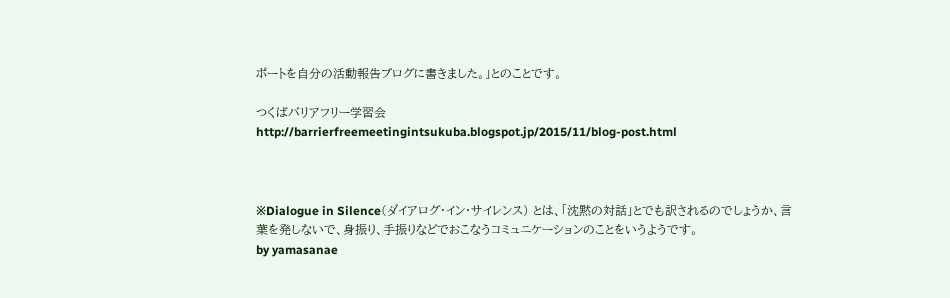ポートを自分の活動報告ブログに書きました。」とのことです。

つくばバリアフリー学習会
http://barrierfreemeetingintsukuba.blogspot.jp/2015/11/blog-post.html



※Dialogue in Silence(ダイアログ・イン・サイレンス) とは、「沈黙の対話」とでも訳されるのでしょうか、言葉を発しないで、身振り、手振りなどでおこなうコミュニケーションのことをいうようです。
by yamasanae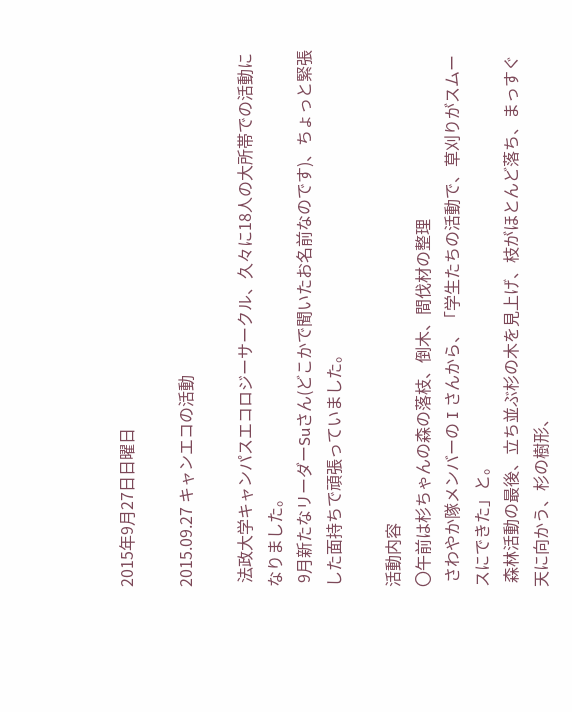2015年9月27日日曜日

2015.09.27 キャンエコの活動

 法政大学キャンパスエコロジーサークル、久々に18人の大所帯での活動になりました。
 9月新たなリーダーSuさん(どこかで聞いたお名前なのです)、ちょっと緊張した面持ちで頑張っていました。

活動内容
〇午前は杉ちゃんの森の落枝、倒木、間伐材の整理
 さわやか隊メンバーの I さんから、「学生たちの活動で、草刈りがスムースにできた」と。
 森林活動の最後、立ち並ぶ杉の木を見上げ、枝がほとんど落ち、まっすぐ天に向かう、杉の樹形、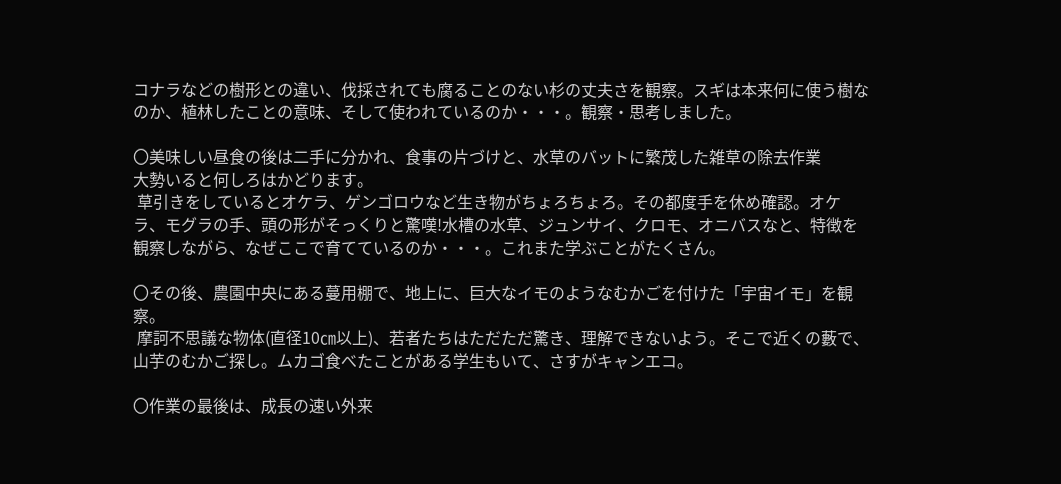コナラなどの樹形との違い、伐採されても腐ることのない杉の丈夫さを観察。スギは本来何に使う樹なのか、植林したことの意味、そして使われているのか・・・。観察・思考しました。

〇美味しい昼食の後は二手に分かれ、食事の片づけと、水草のバットに繁茂した雑草の除去作業
大勢いると何しろはかどります。
 草引きをしているとオケラ、ゲンゴロウなど生き物がちょろちょろ。その都度手を休め確認。オケラ、モグラの手、頭の形がそっくりと驚嘆!水槽の水草、ジュンサイ、クロモ、オニバスなと、特徴を観察しながら、なぜここで育てているのか・・・。これまた学ぶことがたくさん。

〇その後、農園中央にある蔓用棚で、地上に、巨大なイモのようなむかごを付けた「宇宙イモ」を観察。
 摩訶不思議な物体(直径10㎝以上)、若者たちはただただ驚き、理解できないよう。そこで近くの藪で、山芋のむかご探し。ムカゴ食べたことがある学生もいて、さすがキャンエコ。

〇作業の最後は、成長の速い外来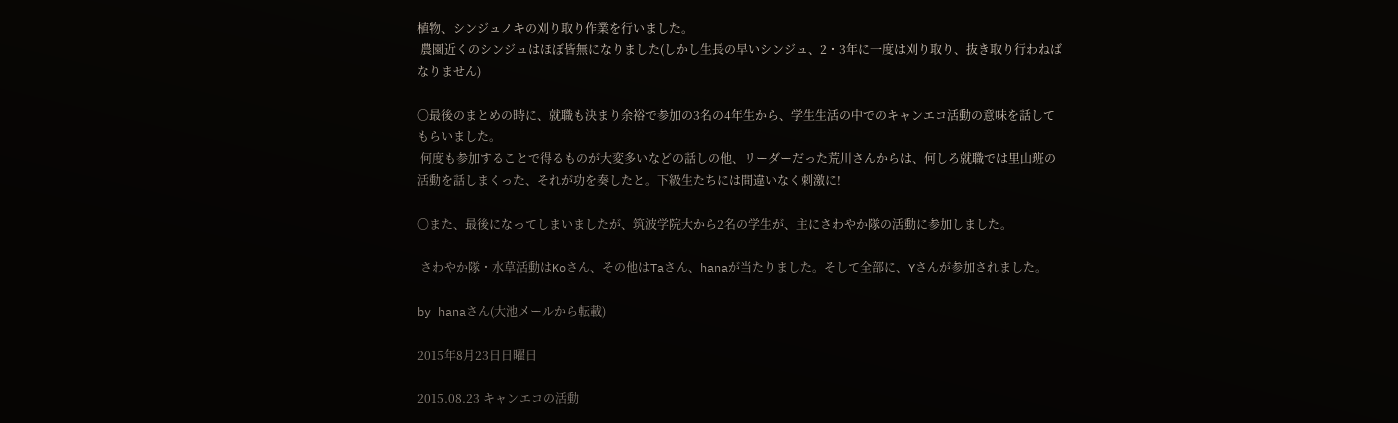植物、シンジュノキの刈り取り作業を行いました。
 農園近くのシンジュはほぼ皆無になりました(しかし生長の早いシンジュ、2・3年に一度は刈り取り、抜き取り行わねばなりません)

〇最後のまとめの時に、就職も決まり余裕で参加の3名の4年生から、学生生活の中でのキャンエコ活動の意味を話してもらいました。
 何度も参加することで得るものが大変多いなどの話しの他、リーダーだった荒川さんからは、何しろ就職では里山班の活動を話しまくった、それが功を奏したと。下級生たちには間違いなく刺激に!

〇また、最後になってしまいましたが、筑波学院大から2名の学生が、主にさわやか隊の活動に参加しました。

 さわやか隊・水草活動はKoさん、その他はTaさん、hanaが当たりました。そして全部に、Yさんが参加されました。

by hanaさん(大池メールから転載)

2015年8月23日日曜日

2015.08.23 キャンエコの活動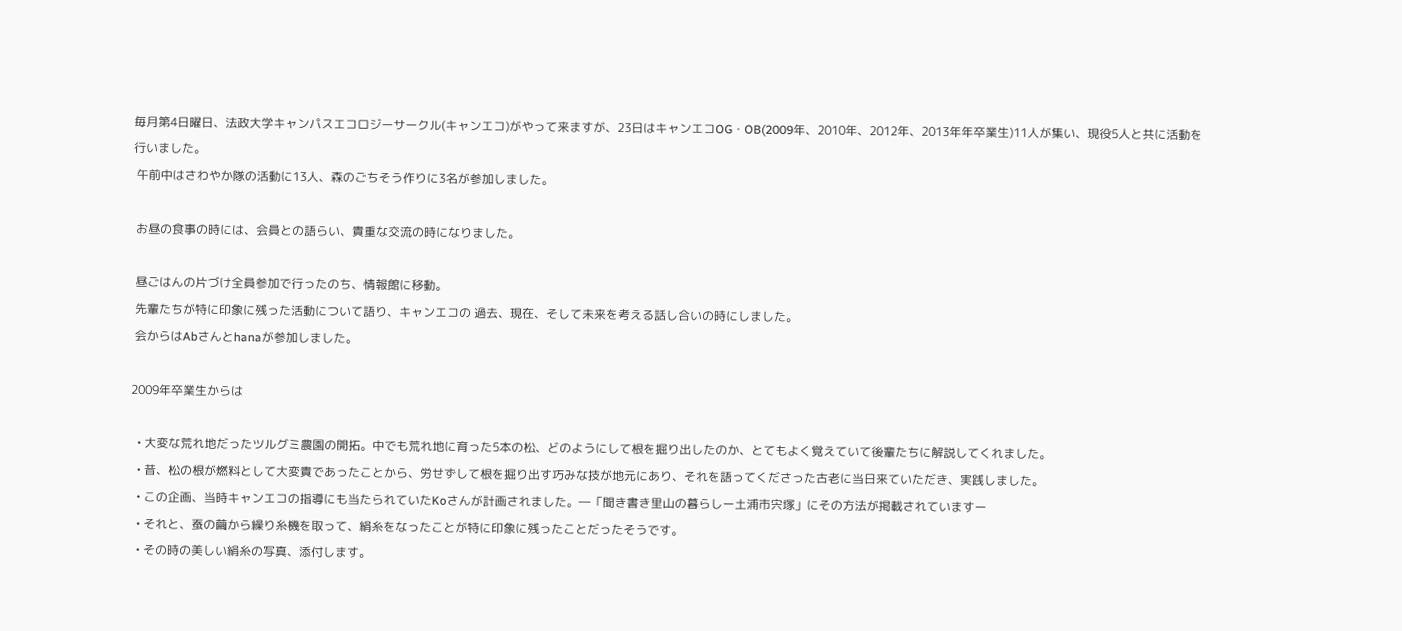毎月第4日曜日、法政大学キャンパスエコロジーサークル(キャンエコ)がやって来ますが、23日はキャンエコOG・OB(2009年、2010年、2012年、2013年年卒業生)11人が集い、現役5人と共に活動を行いました。
 午前中はさわやか隊の活動に13人、森のごちそう作りに3名が参加しました。

 お昼の食事の時には、会員との語らい、貴重な交流の時になりました。

 昼ごはんの片づけ全員参加で行ったのち、情報館に移動。
 先輩たちが特に印象に残った活動について語り、キャンエコの 過去、現在、そして未来を考える話し合いの時にしました。
 会からはAbさんとhanaが参加しました。

2009年卒業生からは

  • 大変な荒れ地だったツルグミ農園の開拓。中でも荒れ地に育った5本の松、どのようにして根を掘り出したのか、とてもよく覚えていて後輩たちに解説してくれました。
  • 昔、松の根が燃料として大変貴であったことから、労せずして根を掘り出す巧みな技が地元にあり、それを語ってくださった古老に当日来ていただき、実践しました。
  • この企画、当時キャンエコの指導にも当たられていたKoさんが計画されました。―「聞き書き里山の暮らしー土浦市宍塚」にその方法が掲載されていますー
  • それと、蚕の繭から繰り糸機を取って、絹糸をなったことが特に印象に残ったことだったそうです。
  • その時の美しい絹糸の写真、添付します。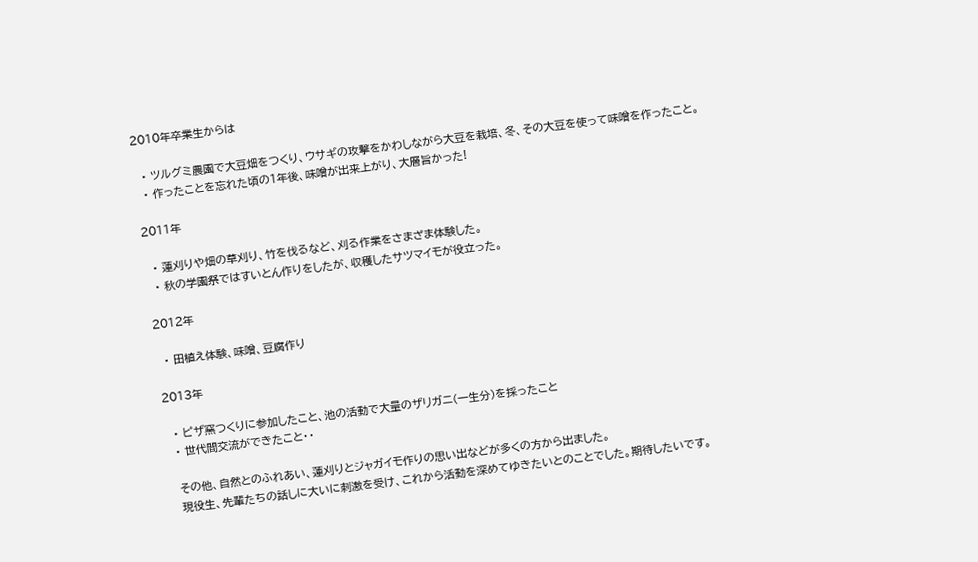2010年卒業生からは

  • ツルグミ農園で大豆畑をつくり、ウサギの攻撃をかわしながら大豆を栽培、冬、その大豆を使って味噌を作ったこと。
  • 作ったことを忘れた頃の1年後、味噌が出来上がり、大層旨かった!

2011年

  • 蓮刈りや畑の草刈り、竹を伐るなど、刈る作業をさまざま体験した。
  • 秋の学園祭ではすいとん作りをしたが、収穫したサツマイモが役立った。

2012年

  • 田植え体験、味噌、豆腐作り

2013年

  • ピザ窯つくりに参加したこと、池の活動で大量のザリガニ(一生分)を採ったこと
  • 世代間交流ができたこと・・

  その他、自然とのふれあい、蓮刈りとジャガイモ作りの思い出などが多くの方から出ました。
  現役生、先輩たちの話しに大いに刺激を受け、これから活動を深めてゆきたいとのことでした。期待したいです。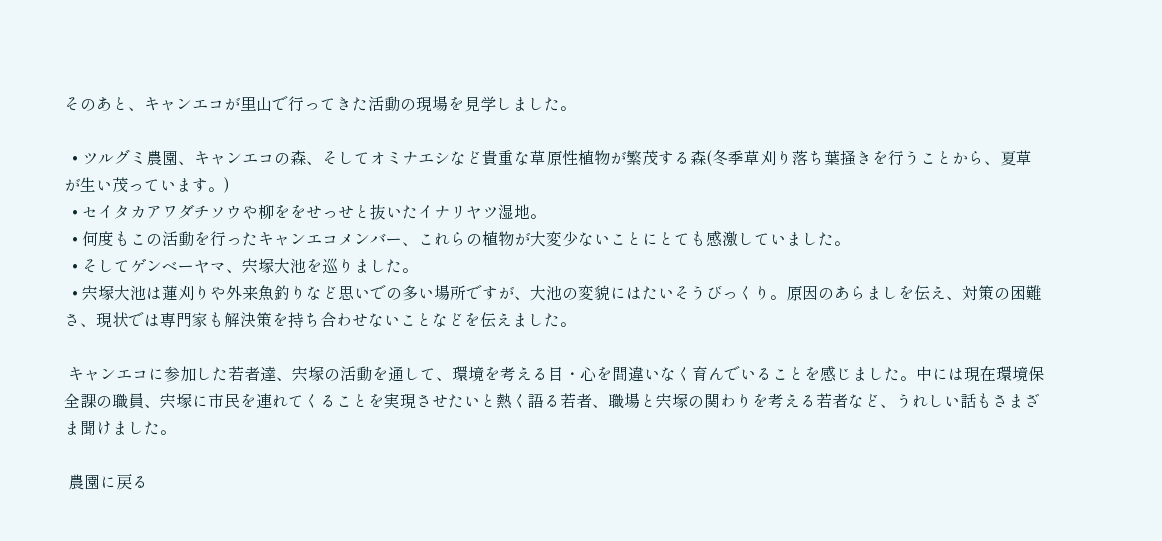そのあと、キャンエコが里山で行ってきた活動の現場を見学しました。

  • ツルグミ農園、キャンエコの森、そしてオミナエシなど貴重な草原性植物が繁茂する森(冬季草刈り落ち葉掻きを行うことから、夏草が生い茂っています。)
  • セイタカアワダチソウや柳ををせっせと抜いたイナリヤツ湿地。
  • 何度もこの活動を行ったキャンエコメンバー、これらの植物が大変少ないことにとても感激していました。
  • そしてゲンベーヤマ、宍塚大池を巡りました。
  • 宍塚大池は蓮刈りや外来魚釣りなど思いでの多い場所ですが、大池の変貌にはたいそうびっくり。原因のあらましを伝え、対策の困難さ、現状では専門家も解決策を持ち合わせないことなどを伝えました。

 キャンエコに参加した若者達、宍塚の活動を通して、環境を考える目・心を間違いなく育んでいることを感じました。中には現在環境保全課の職員、宍塚に市民を連れてくることを実現させたいと熱く語る若者、職場と宍塚の関わりを考える若者など、うれしい話もさまざま聞けました。

 農園に戻る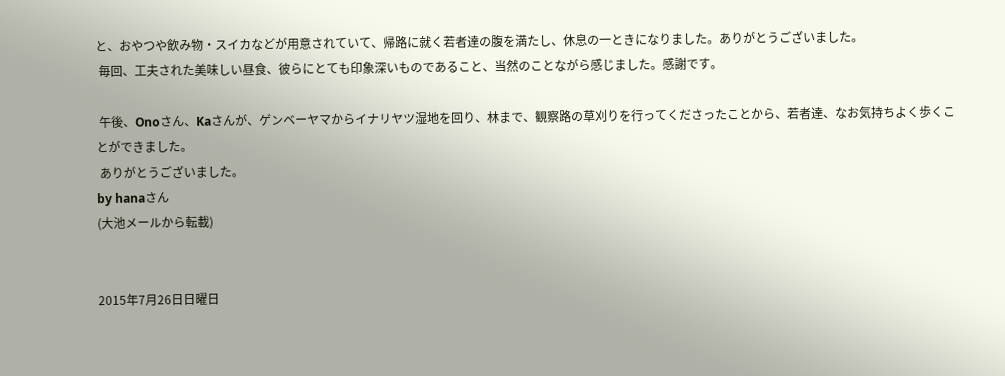と、おやつや飲み物・スイカなどが用意されていて、帰路に就く若者達の腹を満たし、休息の一ときになりました。ありがとうございました。
 毎回、工夫された美味しい昼食、彼らにとても印象深いものであること、当然のことながら感じました。感謝です。

 午後、Onoさん、Kaさんが、ゲンベーヤマからイナリヤツ湿地を回り、林まで、観察路の草刈りを行ってくださったことから、若者達、なお気持ちよく歩くことができました。
 ありがとうございました。
by hanaさん
(大池メールから転載)


2015年7月26日日曜日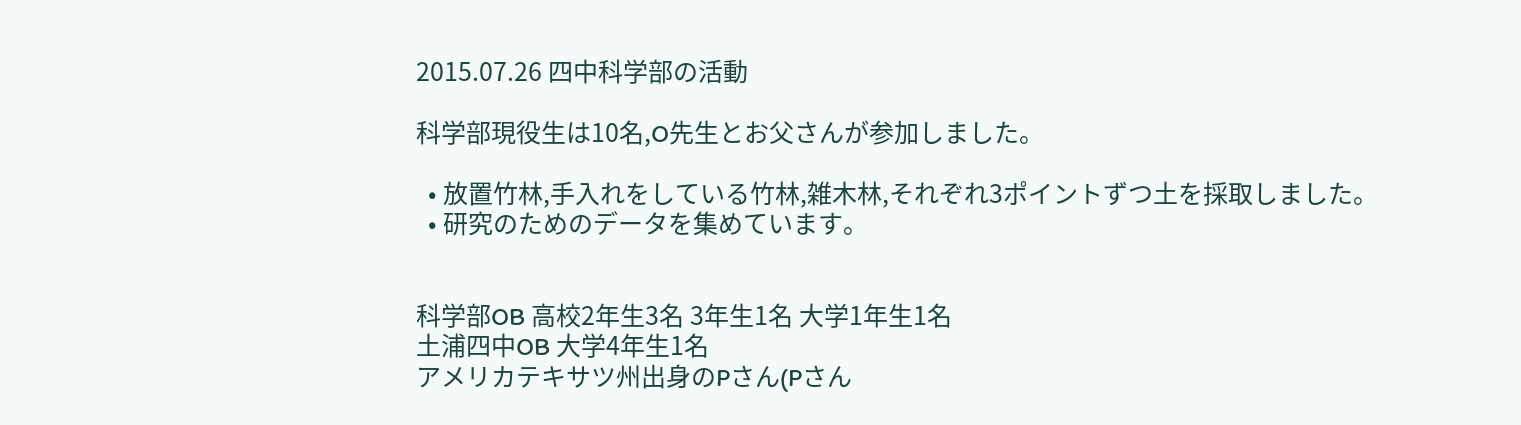2015.07.26 四中科学部の活動

科学部現役生は10名,O先生とお父さんが参加しました。

  • 放置竹林,手入れをしている竹林,雑木林,それぞれ3ポイントずつ土を採取しました。
  • 研究のためのデータを集めています。


科学部OB 高校2年生3名 3年生1名 大学1年生1名
土浦四中OB 大学4年生1名
アメリカテキサツ州出身のPさん(Pさん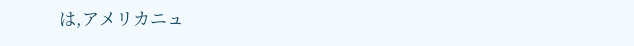は,アメリカニュ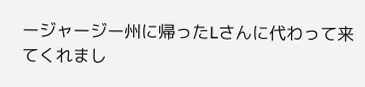ージャージー州に帰ったLさんに代わって来てくれまし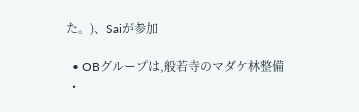た。)、Saiが参加

  • OBグループは,般若寺のマダケ林整備
  •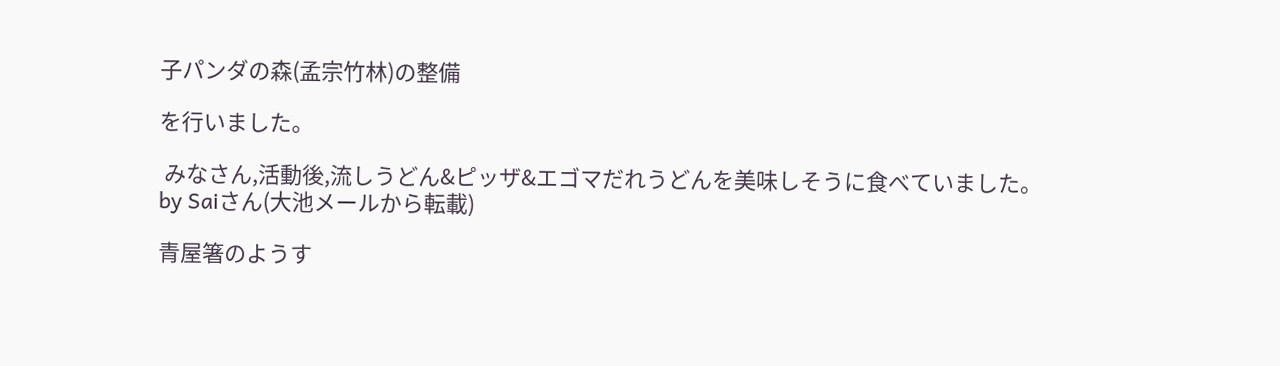子パンダの森(孟宗竹林)の整備

を行いました。

 みなさん,活動後,流しうどん&ピッザ&エゴマだれうどんを美味しそうに食べていました。
by Saiさん(大池メールから転載)

青屋箸のようす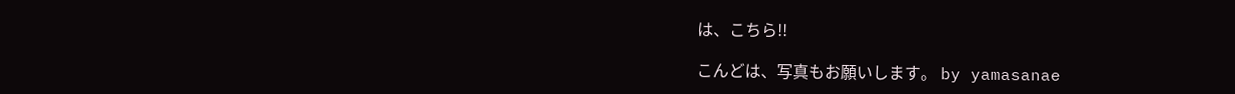は、こちら!!

こんどは、写真もお願いします。 by yamasanae